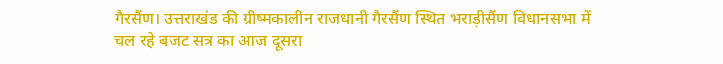गैरसैंण। उत्तराखंड की ग्रीष्मकालीन राजधानी गैरसैंण स्थित भराड़ीसैंण विधानसभा में चल रहे बजट सत्र का आज दूसरा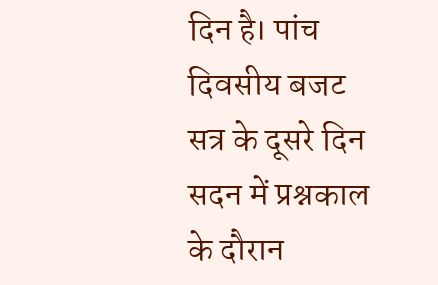दिन है। पांच दिवसीय बजट सत्र के दूसरे दिन सदन में प्रश्नकाल के दौरान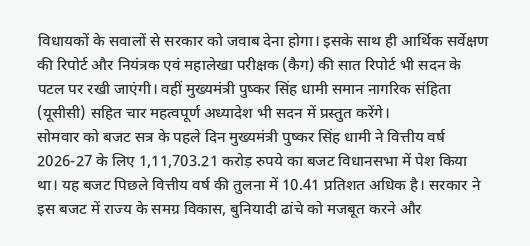विधायकों के सवालों से सरकार को जवाब देना होगा। इसके साथ ही आर्थिक सर्वेक्षण की रिपोर्ट और नियंत्रक एवं महालेखा परीक्षक (कैग) की सात रिपोर्ट भी सदन के पटल पर रखी जाएंगी। वहीं मुख्यमंत्री पुष्कर सिंह धामी समान नागरिक संहिता (यूसीसी) सहित चार महत्वपूर्ण अध्यादेश भी सदन में प्रस्तुत करेंगे।
सोमवार को बजट सत्र के पहले दिन मुख्यमंत्री पुष्कर सिंह धामी ने वित्तीय वर्ष 2026-27 के लिए 1,11,703.21 करोड़ रुपये का बजट विधानसभा में पेश किया था। यह बजट पिछले वित्तीय वर्ष की तुलना में 10.41 प्रतिशत अधिक है। सरकार ने इस बजट में राज्य के समग्र विकास, बुनियादी ढांचे को मजबूत करने और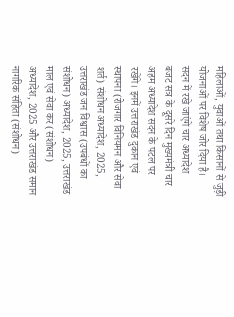महिलाओं, युवाओं तथा किसानों से जुड़ी योजनाओं पर विशेष जोर दिया है।
सदन में रखे जाएंगे चार अध्यादेश
बजट सत्र के दूसरे दिन मुख्यमंत्री चार अहम अध्यादेश सदन के पटल पर रखेंगे। इनमें उत्तराखंड दुकान एवं स्थापना (रोजगार विनियमन और सेवा शर्त) संशोधन अध्यादेश, 2025, उत्तराखंड जन विश्वास (उपबंधों का संशोधन) अध्यादेश, 2025, उत्तराखंड माल एवं सेवा कर (संशोधन) अध्यादेश, 2025 और उत्तराखंड समान नागरिक संहिता (संशोधन)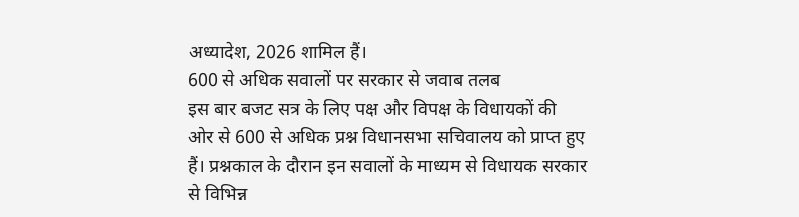अध्यादेश, 2026 शामिल हैं।
600 से अधिक सवालों पर सरकार से जवाब तलब
इस बार बजट सत्र के लिए पक्ष और विपक्ष के विधायकों की ओर से 600 से अधिक प्रश्न विधानसभा सचिवालय को प्राप्त हुए हैं। प्रश्नकाल के दौरान इन सवालों के माध्यम से विधायक सरकार से विभिन्न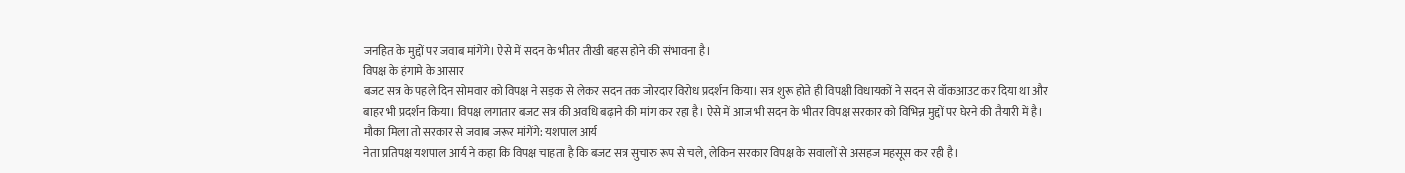जनहित के मुद्दों पर जवाब मांगेंगे। ऐसे में सदन के भीतर तीखी बहस होने की संभावना है।
विपक्ष के हंगामे के आसार
बजट सत्र के पहले दिन सोमवार को विपक्ष ने सड़क से लेकर सदन तक जोरदार विरोध प्रदर्शन किया। सत्र शुरू होते ही विपक्षी विधायकों ने सदन से वॉकआउट कर दिया था और बाहर भी प्रदर्शन किया। विपक्ष लगातार बजट सत्र की अवधि बढ़ाने की मांग कर रहा है। ऐसे में आज भी सदन के भीतर विपक्ष सरकार को विभिन्न मुद्दों पर घेरने की तैयारी में है।
मौका मिला तो सरकार से जवाब जरूर मांगेंगे: यशपाल आर्य
नेता प्रतिपक्ष यशपाल आर्य ने कहा कि विपक्ष चाहता है कि बजट सत्र सुचारु रूप से चले, लेकिन सरकार विपक्ष के सवालों से असहज महसूस कर रही है।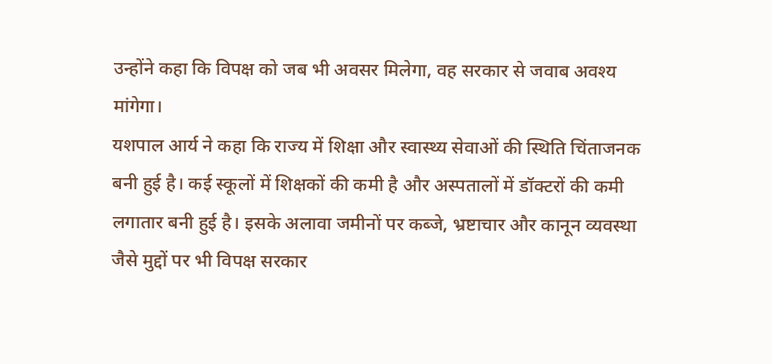उन्होंने कहा कि विपक्ष को जब भी अवसर मिलेगा, वह सरकार से जवाब अवश्य मांगेगा।
यशपाल आर्य ने कहा कि राज्य में शिक्षा और स्वास्थ्य सेवाओं की स्थिति चिंताजनक बनी हुई है। कई स्कूलों में शिक्षकों की कमी है और अस्पतालों में डॉक्टरों की कमी लगातार बनी हुई है। इसके अलावा जमीनों पर कब्जे, भ्रष्टाचार और कानून व्यवस्था जैसे मुद्दों पर भी विपक्ष सरकार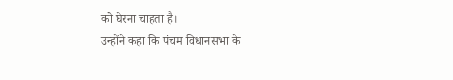को घेरना चाहता है।
उन्होंने कहा कि पंचम विधानसभा के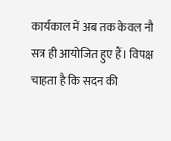कार्यकाल में अब तक केवल नौ सत्र ही आयोजित हुए हैं। विपक्ष चाहता है कि सदन की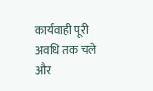कार्यवाही पूरी अवधि तक चले और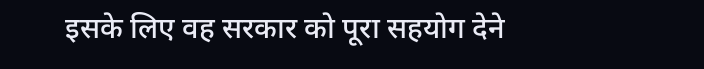इसके लिए वह सरकार को पूरा सहयोग देने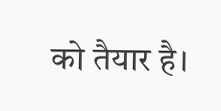को तैयार है।